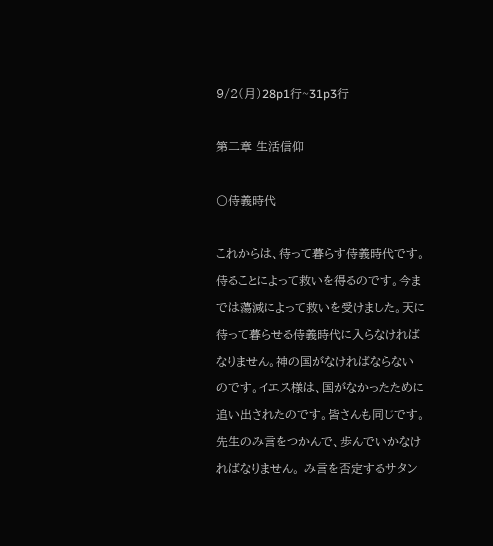9/2(月)28p1行~31p3行

第二章 生活信仰

〇侍義時代

これからは、待って暮らす侍義時代です。 侍ることによって救いを得るのです。今までは蕩減によって救いを受けました。天に待って暮らせる侍義時代に入らなければなりません。神の国がなければならないのです。イエス様は、国がなかったために追い出されたのです。皆さんも同じです。 先生のみ言をつかんで、歩んでいかなければなりません。 み言を否定するサタン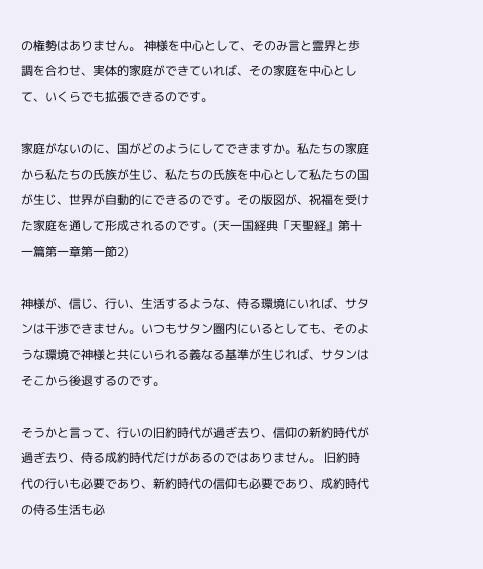の権勢はありません。 神様を中心として、そのみ言と霊界と歩調を合わせ、実体的家庭ができていれば、その家庭を中心として、いくらでも拡張できるのです。

家庭がないのに、国がどのようにしてできますか。私たちの家庭から私たちの氏族が生じ、私たちの氏族を中心として私たちの国が生じ、世界が自動的にできるのです。その版図が、祝福を受けた家庭を通して形成されるのです。(天一国経典「天聖経』第十一篇第一章第一節2)

神様が、信じ、行い、生活するような、侍る環境にいれば、サタンは干渉できません。いつもサタン圏内にいるとしても、そのような環境で神様と共にいられる義なる基準が生じれば、サタンはそこから後退するのです。

そうかと言って、行いの旧約時代が過ぎ去り、信仰の新約時代が過ぎ去り、侍る成約時代だけがあるのではありません。 旧約時代の行いも必要であり、新約時代の信仰も必要であり、成約時代の侍る生活も必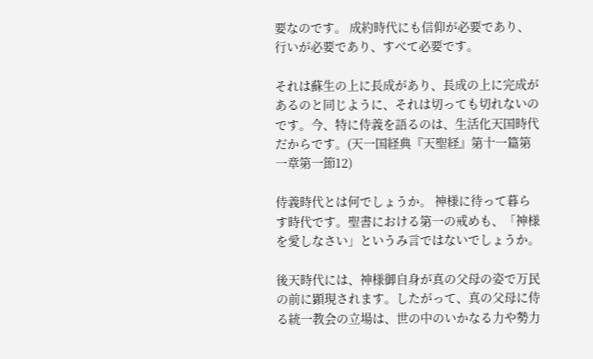要なのです。 成約時代にも信仰が必要であり、行いが必要であり、すべて必要です。

それは蘇生の上に長成があり、長成の上に完成があるのと同じように、それは切っても切れないのです。今、特に侍義を語るのは、生活化天国時代だからです。(天一国経典『天聖経』第十一篇第一章第一節12)

侍義時代とは何でしょうか。 神様に待って暮らす時代です。聖書における第一の戒めも、「神様を愛しなさい」というみ言ではないでしょうか。

後天時代には、神様御自身が真の父母の姿で万民の前に顕現されます。したがって、真の父母に侍る統一教会の立場は、世の中のいかなる力や勢力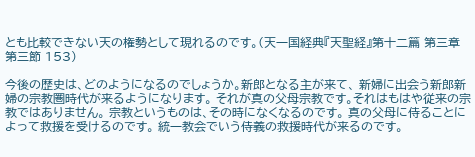とも比較できない天の権勢として現れるのです。(天一国経典『天聖経』第十二篇 第三章 第三節 153)

今後の歴史は、どのようになるのでしょうか。新郎となる主が来て、 新婦に出会う新郎新婦の宗教圏時代が来るようになります。 それが真の父母宗教です。それはもはや従来の宗教ではありません。 宗教というものは、その時になくなるのです。 真の父母に侍ることによって救援を受けるのです。 統一教会でいう侍義の救援時代が来るのです。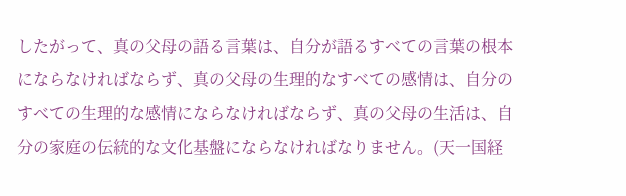したがって、真の父母の語る言葉は、自分が語るすべての言葉の根本にならなければならず、真の父母の生理的なすべての感情は、自分のすべての生理的な感情にならなければならず、真の父母の生活は、自分の家庭の伝統的な文化基盤にならなければなりません。(天一国経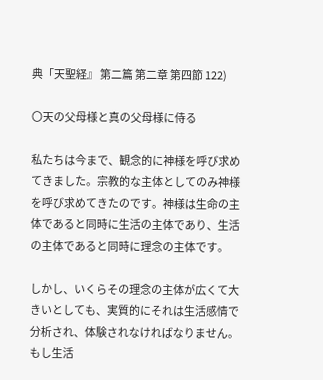典「天聖経』 第二篇 第二章 第四節 122)

〇天の父母様と真の父母様に侍る

私たちは今まで、観念的に神様を呼び求めてきました。宗教的な主体としてのみ神様を呼び求めてきたのです。神様は生命の主体であると同時に生活の主体であり、生活の主体であると同時に理念の主体です。

しかし、いくらその理念の主体が広くて大きいとしても、実質的にそれは生活感情で分析され、体験されなければなりません。もし生活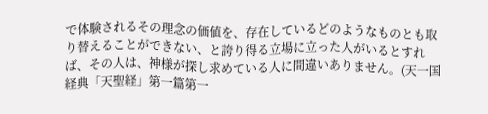で体験されるその理念の価値を、存在しているどのようなものとも取り替えることができない、と誇り得る立場に立った人がいるとすれば、その人は、神様が探し求めている人に間違いありません。(天一国経典「天聖経」第一篇第一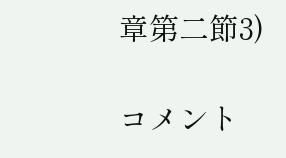章第二節3)

コメント